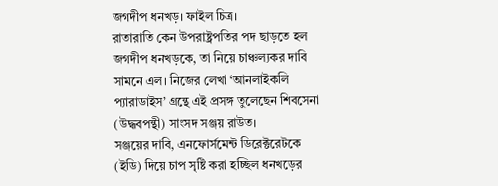জগদীপ ধনখড়। ফাইল চিত্র।
রাতারাতি কেন উপরাষ্ট্রপতির পদ ছাড়তে হল জগদীপ ধনখড়কে, তা নিয়ে চাঞ্চল্যকর দাবি সামনে এল। নিজের লেখা ‘আনলাইকলি প্যারাডাইস’ গ্রন্থে এই প্রসঙ্গ তুলেছেন শিবসেনা (উদ্ধবপন্থী) সাংসদ সঞ্জয় রাউত।
সঞ্জয়ের দাবি, এনফোর্সমেন্ট ডিরেক্টরেটকে (ইডি) দিয়ে চাপ সৃষ্টি করা হচ্ছিল ধনখড়ের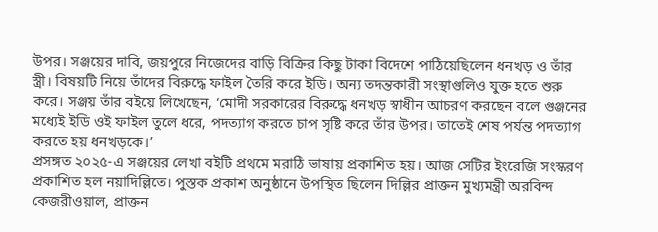উপর। সঞ্জয়ের দাবি, জয়পুরে নিজেদের বাড়ি বিক্রির কিছু টাকা বিদেশে পাঠিয়েছিলেন ধনখড় ও তাঁর স্ত্রী। বিষয়টি নিয়ে তাঁদের বিরুদ্ধে ফাইল তৈরি করে ইডি। অন্য তদন্তকারী সংস্থাগুলিও যুক্ত হতে শুরু করে। সঞ্জয় তাঁর বইয়ে লিখেছেন, ‘মোদী সরকারের বিরুদ্ধে ধনখড় স্বাধীন আচরণ করছেন বলে গুঞ্জনের মধ্যেই ইডি ওই ফাইল তুলে ধরে, পদত্যাগ করতে চাপ সৃষ্টি করে তাঁর উপর। তাতেই শেষ পর্যন্ত পদত্যাগ করতে হয় ধনখড়কে।’
প্রসঙ্গত ২০২৫-এ সঞ্জয়ের লেখা বইটি প্রথমে মরাঠি ভাষায় প্রকাশিত হয়। আজ সেটির ইংরেজি সংস্করণ প্রকাশিত হল নয়াদিল্লিতে। পুস্তক প্রকাশ অনুষ্ঠানে উপস্থিত ছিলেন দিল্লির প্রাক্তন মুখ্যমন্ত্রী অরবিন্দ কেজরীওয়াল, প্রাক্তন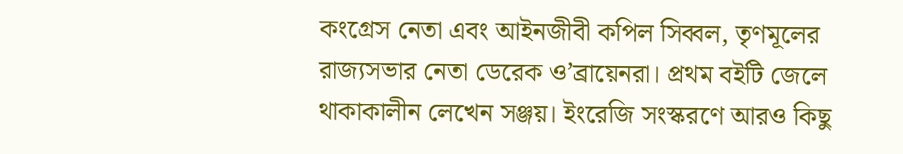কংগ্রেস নেতা এবং আইনজীবী কপিল সিব্বল, তৃণমূলের রাজ্যসভার নেতা ডেরেক ও’ব্রায়েনরা। প্রথম বইটি জেলে থাকাকালীন লেখেন সঞ্জয়। ইংরেজি সংস্করণে আরও কিছু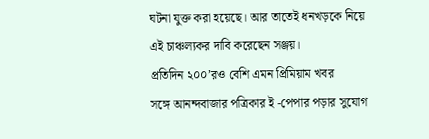ঘটনা যুক্ত করা হয়েছে। আর তাতেই ধনখড়কে নিয়ে এই চাঞ্চল্যকর দাবি করেছেন সঞ্জয়।
প্রতিদিন ২০০’রও বেশি এমন প্রিমিয়াম খবর
সঙ্গে আনন্দবাজার পত্রিকার ই -পেপার পড়ার সুযোগ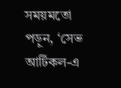সময়মতো পড়ুন, ‘সেভ আর্টিকল-এ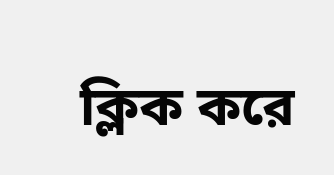ক্লিক করে